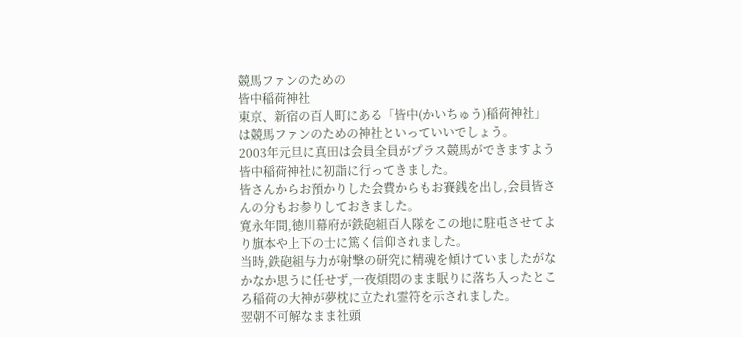競馬ファンのための
皆中稲荷神社
東京、新宿の百人町にある「皆中(かいちゅう)稲荷神社」は競馬ファンのための神社といっていいでしょう。
2003年元旦に真田は会員全員がプラス競馬ができますよう皆中稲荷神社に初詣に行ってきました。
皆さんからお預かりした会費からもお賽銭を出し,会員皆さんの分もお参りしておきました。
寛永年間,徳川幕府が鉄砲組百人隊をこの地に駐屯させてより旗本や上下の士に篤く信仰されました。
当時,鉄砲組与力が射撃の研究に精魂を傾けていましたがなかなか思うに任せず,一夜煩悶のまま眠りに落ち入ったところ稲荷の大神が夢枕に立たれ霊符を示されました。
翌朝不可解なまま社頭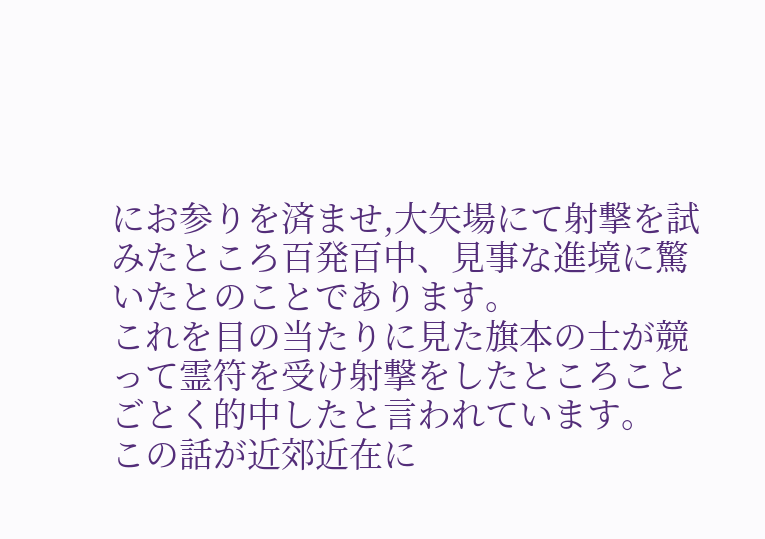にお参りを済ませ,大矢場にて射撃を試みたところ百発百中、見事な進境に驚いたとのことであります。
これを目の当たりに見た旗本の士が競って霊符を受け射撃をしたところことごとく的中したと言われています。
この話が近郊近在に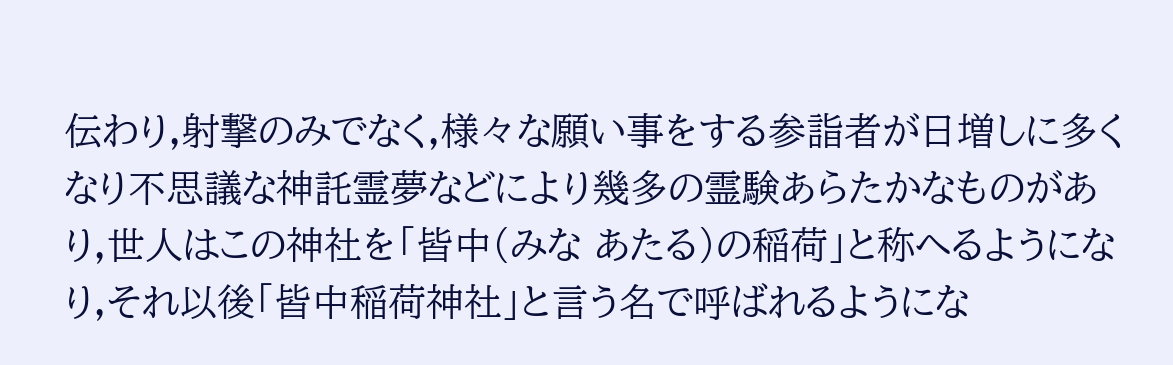伝わり,射撃のみでなく,様々な願い事をする参詣者が日増しに多くなり不思議な神託霊夢などにより幾多の霊験あらたかなものがあり,世人はこの神社を「皆中(みな あたる)の稲荷」と称へるようになり,それ以後「皆中稲荷神社」と言う名で呼ばれるようにな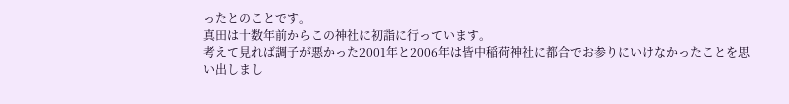ったとのことです。
真田は十数年前からこの神社に初詣に行っています。
考えて見れば調子が悪かった2001年と2006年は皆中稲荷神社に都合でお参りにいけなかったことを思い出しまし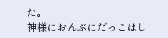た。
神様におんぶにだっこはし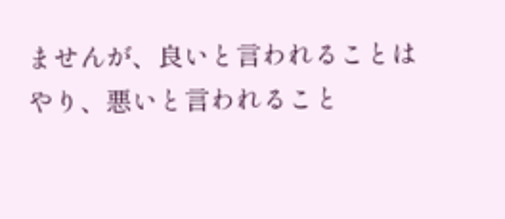ませんが、良いと言われることはやり、悪いと言われること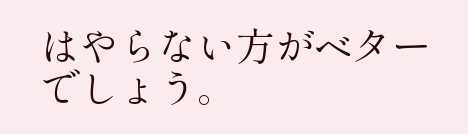はやらない方がベターでしょう。